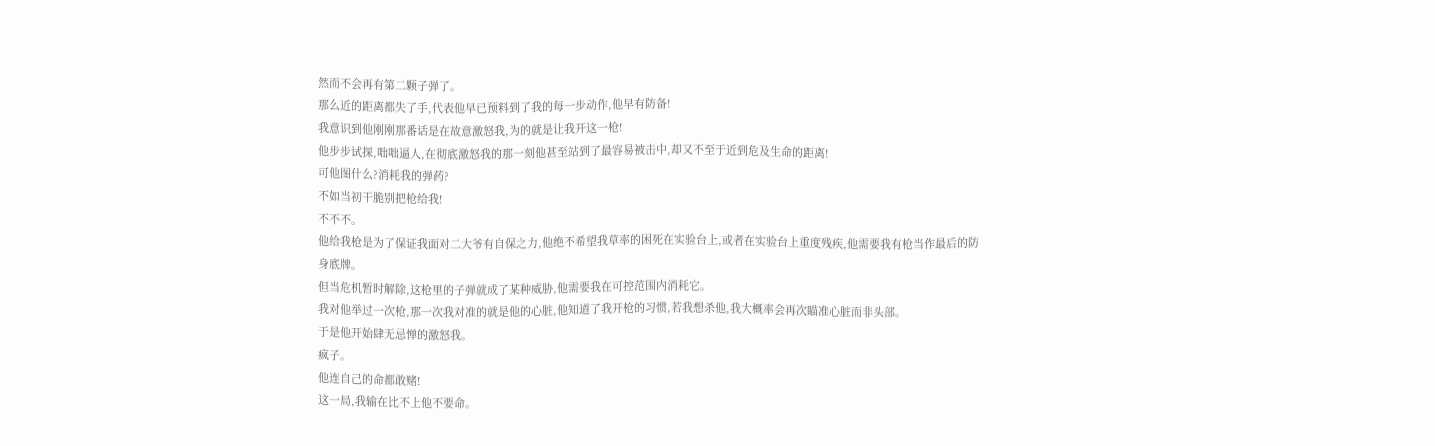然而不会再有第二颗子弹了。
那么近的距离都失了手,代表他早已预料到了我的每一步动作,他早有防备!
我意识到他刚刚那番话是在故意激怒我,为的就是让我开这一枪!
他步步试探,咄咄逼人,在彻底激怒我的那一刻他甚至站到了最容易被击中,却又不至于近到危及生命的距离!
可他图什么?消耗我的弹药?
不如当初干脆别把枪给我!
不不不。
他给我枪是为了保证我面对二大爷有自保之力,他绝不希望我草率的困死在实验台上,或者在实验台上重度残疾,他需要我有枪当作最后的防身底牌。
但当危机暂时解除,这枪里的子弹就成了某种威胁,他需要我在可控范围内消耗它。
我对他举过一次枪,那一次我对准的就是他的心脏,他知道了我开枪的习惯,若我想杀他,我大概率会再次瞄准心脏而非头部。
于是他开始肆无忌惮的激怒我。
疯子。
他连自己的命都敢赌!
这一局,我输在比不上他不要命。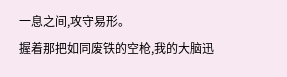一息之间,攻守易形。
握着那把如同废铁的空枪,我的大脑迅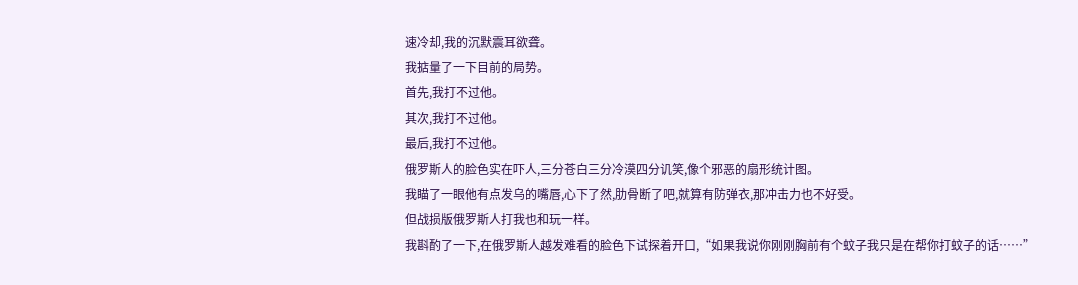速冷却,我的沉默震耳欲聋。
我掂量了一下目前的局势。
首先,我打不过他。
其次,我打不过他。
最后,我打不过他。
俄罗斯人的脸色实在吓人,三分苍白三分冷漠四分讥笑,像个邪恶的扇形统计图。
我瞄了一眼他有点发乌的嘴唇,心下了然,肋骨断了吧,就算有防弹衣,那冲击力也不好受。
但战损版俄罗斯人打我也和玩一样。
我斟酌了一下,在俄罗斯人越发难看的脸色下试探着开口,“如果我说你刚刚胸前有个蚊子我只是在帮你打蚊子的话……”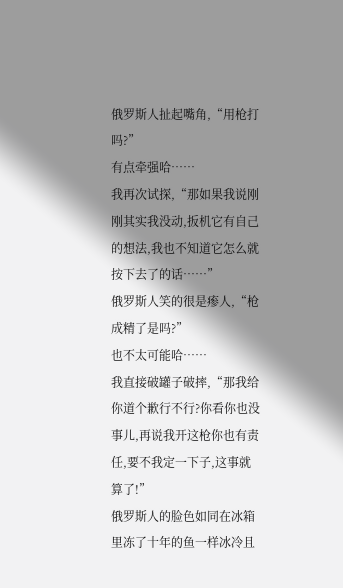俄罗斯人扯起嘴角,“用枪打吗?”
有点牵强哈……
我再次试探,“那如果我说刚刚其实我没动,扳机它有自己的想法,我也不知道它怎么就按下去了的话……”
俄罗斯人笑的很是瘆人,“枪成精了是吗?”
也不太可能哈……
我直接破罐子破摔,“那我给你道个歉行不行?你看你也没事儿,再说我开这枪你也有责任,要不我定一下子,这事就算了!”
俄罗斯人的脸色如同在冰箱里冻了十年的鱼一样冰冷且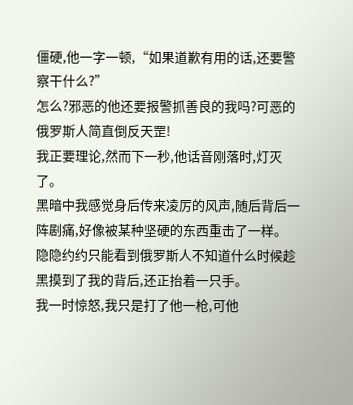僵硬,他一字一顿,“如果道歉有用的话,还要警察干什么?”
怎么?邪恶的他还要报警抓善良的我吗?可恶的俄罗斯人简直倒反天罡!
我正要理论,然而下一秒,他话音刚落时,灯灭了。
黑暗中我感觉身后传来凌厉的风声,随后背后一阵剧痛,好像被某种坚硬的东西重击了一样。
隐隐约约只能看到俄罗斯人不知道什么时候趁黑摸到了我的背后,还正抬着一只手。
我一时惊怒,我只是打了他一枪,可他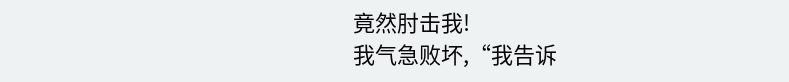竟然肘击我!
我气急败坏,“我告诉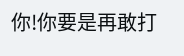你!你要是再敢打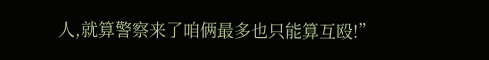人,就算警察来了咱俩最多也只能算互殴!”